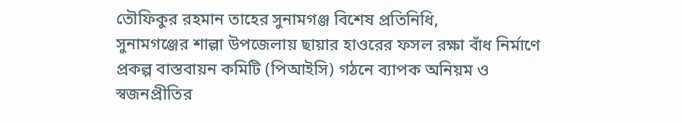তৌফিকুর রহমান তাহের সুনামগঞ্জ বিশেষ প্রতিনিধি,
সুনামগঞ্জের শাল্লা উপজেলায় ছায়ার হাওরের ফসল রক্ষা বাঁধ নির্মাণে প্রকল্প বাস্তবায়ন কমিটি (পিআইসি) গঠনে ব্যাপক অনিয়ম ও স্বজনপ্রীতির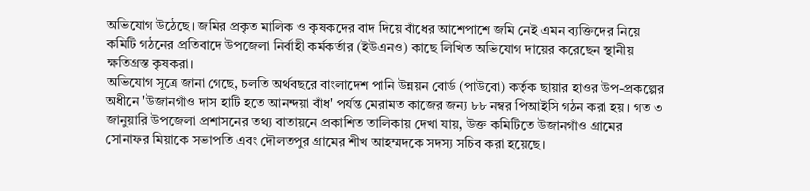অভিযোগ উঠেছে। জমির প্রকৃত মালিক ও কৃষকদের বাদ দিয়ে বাঁধের আশেপাশে জমি নেই এমন ব্যক্তিদের নিয়ে কমিটি গঠনের প্রতিবাদে উপজেলা নির্বাহী কর্মকর্তার (ইউএনও) কাছে লিখিত অভিযোগ দায়ের করেছেন স্থানীয় ক্ষতিগ্রস্ত কৃষকরা।
অভিযোগ সূত্রে জানা গেছে, চলতি অর্থবছরে বাংলাদেশ পানি উন্নয়ন বোর্ড (পাউবো) কর্তৃক ছায়ার হাওর উপ-প্রকল্পের অধীনে 'উজানগাঁও দাস হাটি হতে আনন্দয়া বাঁধ' পর্যন্ত মেরামত কাজের জন্য ৮৮ নম্বর পিআইসি গঠন করা হয়। গত ৩ জানুয়ারি উপজেলা প্রশাসনের তথ্য বাতায়নে প্রকাশিত তালিকায় দেখা যায়, উক্ত কমিটিতে উজানগাঁও গ্রামের সোনাফর মিয়াকে সভাপতি এবং দৌলতপুর গ্রামের শীখ আহম্মদকে সদস্য সচিব করা হয়েছে।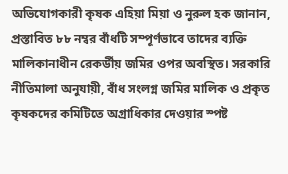অভিযোগকারী কৃষক এহিয়া মিয়া ও নুরুল হক জানান, প্রস্তাবিত ৮৮ নম্বর বাঁধটি সম্পূর্ণভাবে তাদের ব্যক্তি মালিকানাধীন রেকর্ডীয় জমির ওপর অবস্থিত। সরকারি নীতিমালা অনুযায়ী, বাঁধ সংলগ্ন জমির মালিক ও প্রকৃত কৃষকদের কমিটিতে অগ্রাধিকার দেওয়ার স্পষ্ট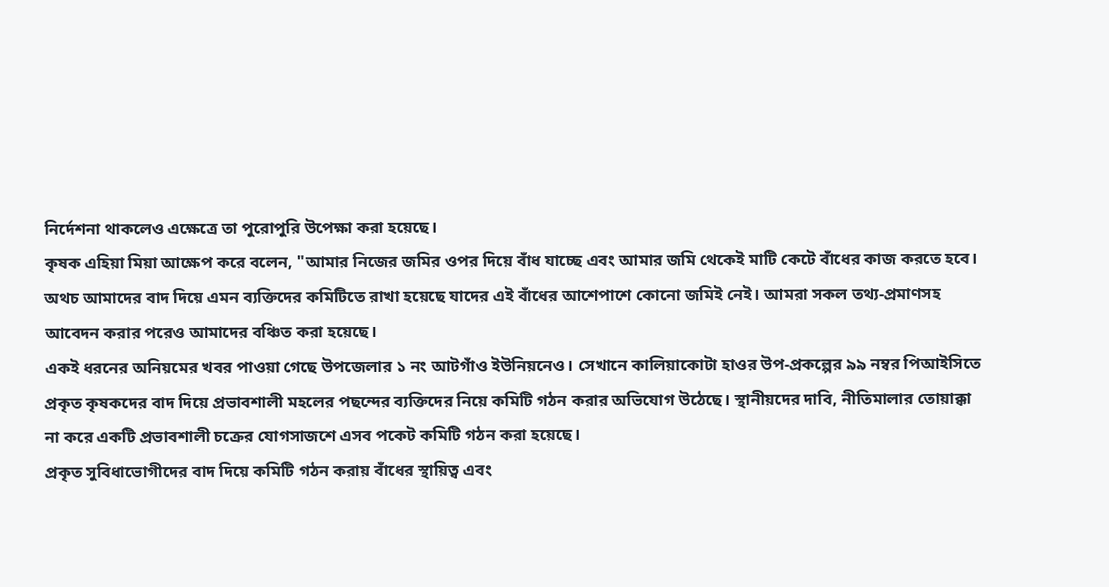নির্দেশনা থাকলেও এক্ষেত্রে তা পুরোপুরি উপেক্ষা করা হয়েছে।
কৃষক এহিয়া মিয়া আক্ষেপ করে বলেন, "আমার নিজের জমির ওপর দিয়ে বাঁধ যাচ্ছে এবং আমার জমি থেকেই মাটি কেটে বাঁধের কাজ করতে হবে। অথচ আমাদের বাদ দিয়ে এমন ব্যক্তিদের কমিটিতে রাখা হয়েছে যাদের এই বাঁধের আশেপাশে কোনো জমিই নেই। আমরা সকল তথ্য-প্রমাণসহ আবেদন করার পরেও আমাদের বঞ্চিত করা হয়েছে।
একই ধরনের অনিয়মের খবর পাওয়া গেছে উপজেলার ১ নং আটগাঁও ইউনিয়নেও। সেখানে কালিয়াকোটা হাওর উপ-প্রকল্পের ৯৯ নম্বর পিআইসিতে প্রকৃত কৃষকদের বাদ দিয়ে প্রভাবশালী মহলের পছন্দের ব্যক্তিদের নিয়ে কমিটি গঠন করার অভিযোগ উঠেছে। স্থানীয়দের দাবি, নীতিমালার তোয়াক্কা না করে একটি প্রভাবশালী চক্রের যোগসাজশে এসব পকেট কমিটি গঠন করা হয়েছে।
প্রকৃত সুবিধাভোগীদের বাদ দিয়ে কমিটি গঠন করায় বাঁধের স্থায়িত্ব এবং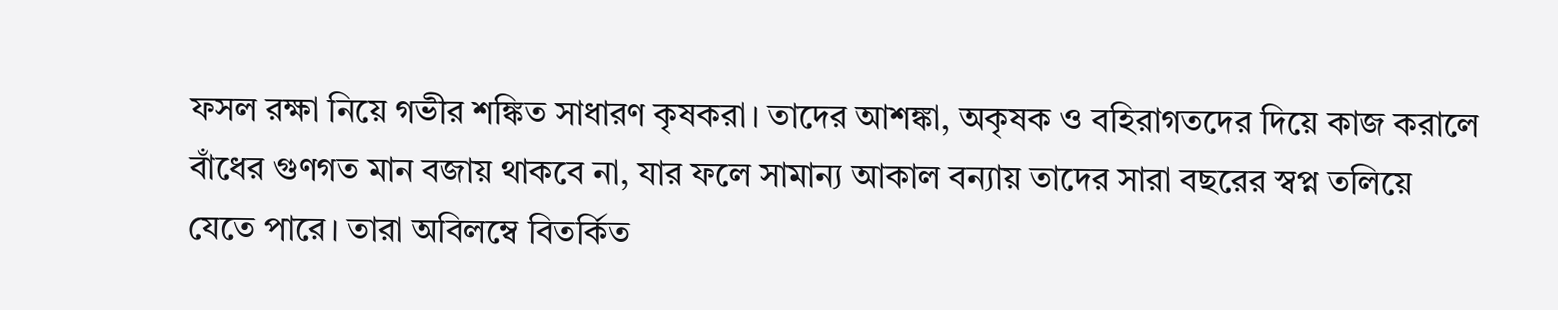ফসল রক্ষা নিয়ে গভীর শঙ্কিত সাধারণ কৃষকরা। তাদের আশঙ্কা, অকৃষক ও বহিরাগতদের দিয়ে কাজ করালে বাঁধের গুণগত মান বজায় থাকবে না, যার ফলে সামান্য আকাল বন্যায় তাদের সারা বছরের স্বপ্ন তলিয়ে যেতে পারে। তারা অবিলম্বে বিতর্কিত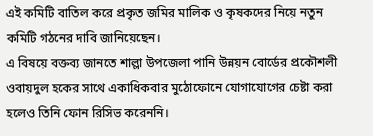এই কমিটি বাতিল করে প্রকৃত জমির মালিক ও কৃষকদের নিয়ে নতুন কমিটি গঠনের দাবি জানিয়েছেন।
এ বিষয়ে বক্তব্য জানতে শাল্লা উপজেলা পানি উন্নয়ন বোর্ডের প্রকৌশলী ওবায়দুল হকের সাথে একাধিকবার মুঠোফোনে যোগাযোগের চেষ্টা করা হলেও তিনি ফোন রিসিভ করেননি।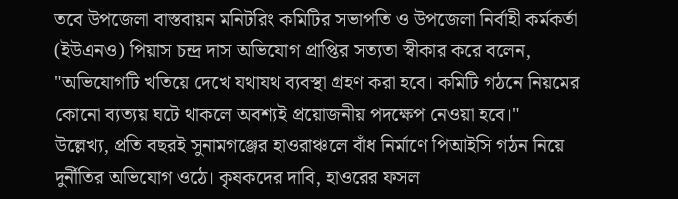তবে উপজেলা বাস্তবায়ন মনিটরিং কমিটির সভাপতি ও উপজেলা নির্বাহী কর্মকর্তা (ইউএনও) পিয়াস চন্দ্র দাস অভিযোগ প্রাপ্তির সত্যতা স্বীকার করে বলেন, "অভিযোগটি খতিয়ে দেখে যথাযথ ব্যবস্থা গ্রহণ করা হবে। কমিটি গঠনে নিয়মের কোনো ব্যত্যয় ঘটে থাকলে অবশ্যই প্রয়োজনীয় পদক্ষেপ নেওয়া হবে।"
উল্লেখ্য, প্রতি বছরই সুনামগঞ্জের হাওরাঞ্চলে বাঁধ নির্মাণে পিআইসি গঠন নিয়ে দুর্নীতির অভিযোগ ওঠে। কৃষকদের দাবি, হাওরের ফসল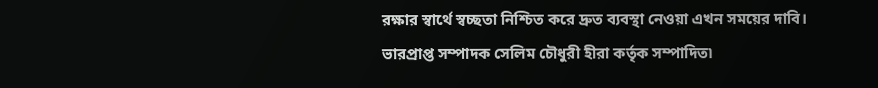রক্ষার স্বার্থে স্বচ্ছতা নিশ্চিত করে দ্রুত ব্যবস্থা নেওয়া এখন সময়ের দাবি।
ভারপ্রাপ্ত সম্পাদক সেলিম চৌধুরী হীরা কর্তৃক সম্পাদিত৷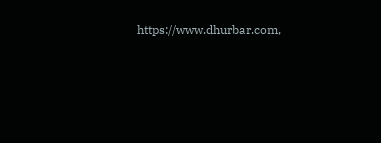https://www.dhurbar.com,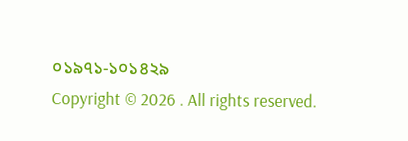০১৯৭১-১০১৪২৯
Copyright © 2026 . All rights reserved.